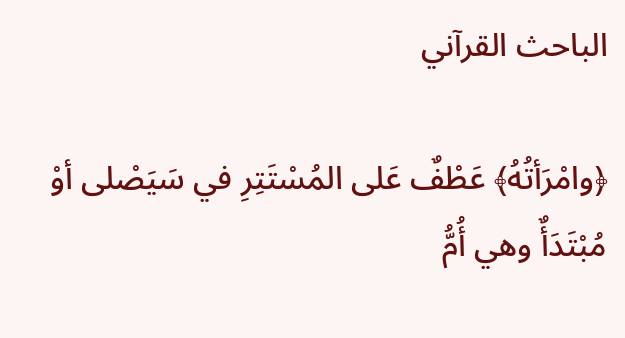الباحث القرآني

﴿وامْرَأتُهُ﴾ عَطْفٌ عَلى المُسْتَتِرِ في سَيَصْلى أوْ مُبْتَدَأٌ وهي أُمُّ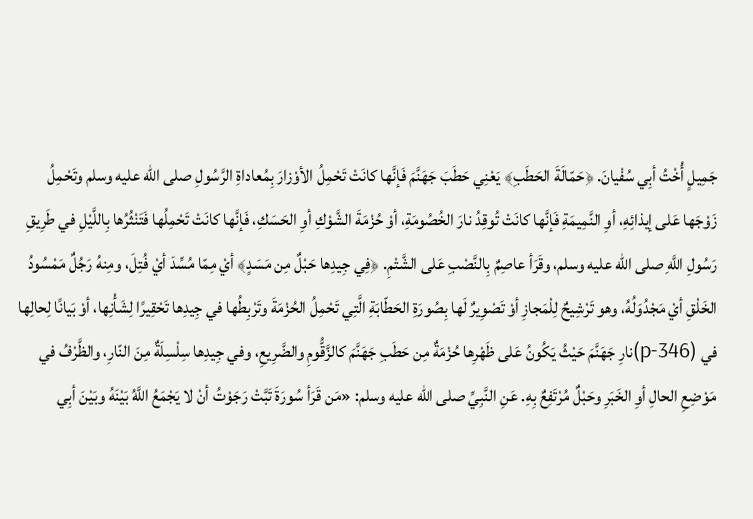جَمِيلٍ أُخْتُ أبِي سُفْيانَ. ﴿حَمّالَةَ الحَطَبِ﴾ يَعْنِي حَطَبَ جَهَنَّمَ فَإنَّها كانَتْ تَحْمِلُ الأوْزارَ بِمُعاداةِ الرَّسُولِ صلى الله عليه وسلم وتَحْمِلُ زَوْجَها عَلى إيذائِهِ، أوِ النَّمِيمَةِ فَإنَّها كانَتْ تُوقِدُ نارَ الخُصُومَةِ، أوْ حُزْمَةَ الشَّوْكِ أوِ الحَسَكِ، فَإنَّها كانَتْ تَحْمِلُها فَتَنْثُرُها بِاللَّيْلِ في طَرِيقِ رَسُولِ اللَّهِ صلى الله عليه وسلم، وقَرَأ عاصِمٌ بِالنَّصْبِ عَلى الشَّتْمِ. ﴿فِي جِيدِها حَبْلٌ مِن مَسَدٍ﴾ أيْ مِمّا مُسِّدَ أيْ فُتِلَ، ومِنهُ رَجُلٌ مَمْسُودُ الخَلْقِ أيْ مَجْدُوَلُهُ، وهو تَرْشِيحٌ لِلْمَجازِ أوْ تَصْوِيرٌ لَها بِصُورَةِ الحَطّابَةِ الَّتِي تَحْمِلُ الحُزْمَةَ وتَرْبِطُها في جِيدِها تَحْقِيرًا لِشَأْنِها، أوْ بَيانًا لِحالِها في (p-346)نارِ جَهَنَّمَ حَيْثُ يَكُونُ عَلى ظَهْرِها حُزْمَةٌ مِن حَطَبِ جَهَنَّمَ كالزَّقُّومِ والضَّرِيعِ، وفي جِيدِها سِلْسِلَةٌ مِنَ النّارِ، والظَّرْفُ في مَوْضِعِ الحالِ أوِ الخَبَرِ وحَبْلٌ مُرْتَفِعٌ بِهِ. عَنِ النَّبِيِّ صلى الله عليه وسلم: «مَن قَرَأ سُورَةَ تَبَّتْ رَجَوْتُ أنْ لا يَجْمَعُ اللَّهُ بَيْنَهُ وبَيْنَ أبِي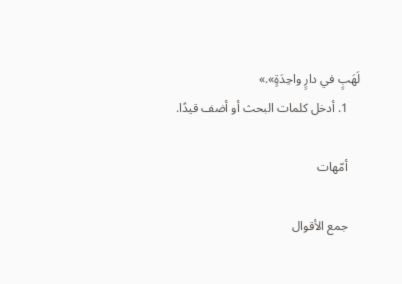لَهَبٍ في دارٍ واحِدَةٍ».»
    1. أدخل كلمات البحث أو أضف قيدًا.

    أمّهات

    جمع الأقوال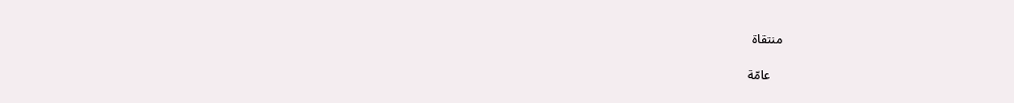منتقاة

    عامّة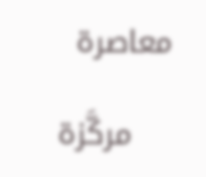معاصرة

    مركَّزة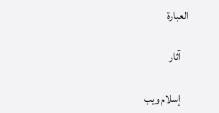العبارة

    آثار

    إسلام ويب